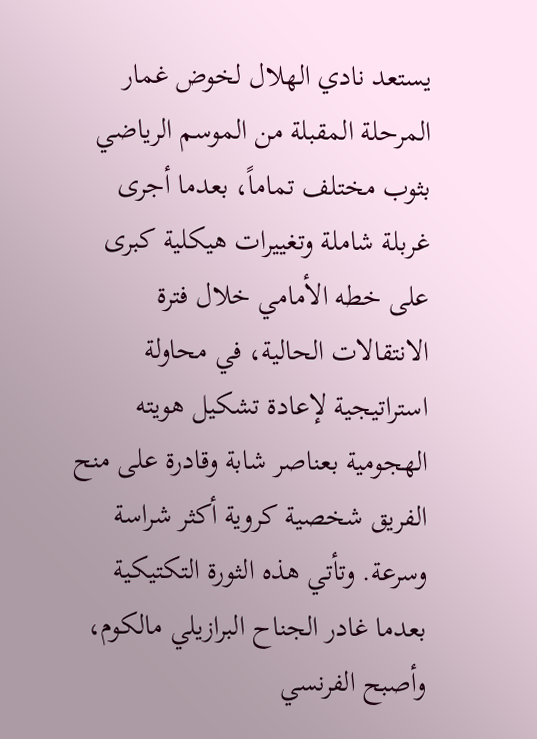يستعد نادي الهلال لخوض غمار المرحلة المقبلة من الموسم الرياضي بثوب مختلف تماماً، بعدما أجرى غربلة شاملة وتغييرات هيكلية كبرى على خطه الأمامي خلال فترة الانتقالات الحالية، في محاولة استراتيجية لإعادة تشكيل هويته الهجومية بعناصر شابة وقادرة على منح الفريق شخصية كروية أكثر شراسة وسرعة. وتأتي هذه الثورة التكتيكية بعدما غادر الجناح البرازيلي مالكوم، وأصبح الفرنسي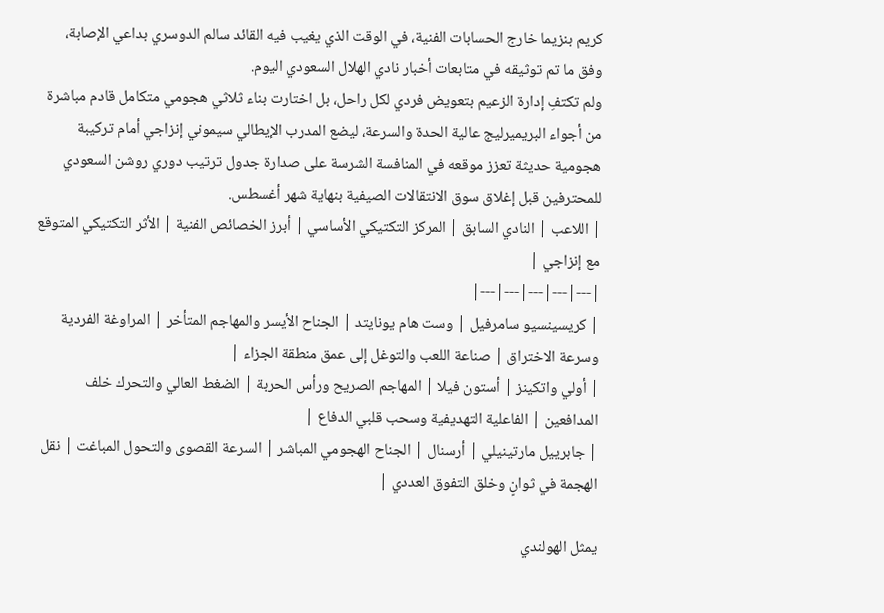كريم بنزيما خارج الحسابات الفنية، في الوقت الذي يغيب فيه القائد سالم الدوسري بداعي الإصابة، وفق ما تم توثيقه في متابعات أخبار نادي الهلال السعودي اليوم.
ولم تكتفِ إدارة الزعيم بتعويض فردي لكل راحل، بل اختارت بناء ثلاثي هجومي متكامل قادم مباشرة من أجواء البريميرليج عالية الحدة والسرعة، ليضع المدرب الإيطالي سيموني إنزاجي أمام تركيبة هجومية حديثة تعزز موقعه في المنافسة الشرسة على صدارة جدول ترتيب دوري روشن السعودي للمحترفين قبل إغلاق سوق الانتقالات الصيفية بنهاية شهر أغسطس.
| اللاعب | النادي السابق | المركز التكتيكي الأساسي | أبرز الخصائص الفنية | الأثر التكتيكي المتوقع مع إنزاجي |
|---|---|---|---|---|
| كريسينسيو سامرفيل | وست هام يونايتد | الجناح الأيسر والمهاجم المتأخر | المراوغة الفردية وسرعة الاختراق | صناعة اللعب والتوغل إلى عمق منطقة الجزاء |
| أولي واتكينز | أستون فيلا | المهاجم الصريح ورأس الحربة | الضغط العالي والتحرك خلف المدافعين | الفاعلية التهديفية وسحب قلبي الدفاع |
| جابرييل مارتينيلي | أرسنال | الجناح الهجومي المباشر | السرعة القصوى والتحول المباغت | نقل الهجمة في ثوانٍ وخلق التفوق العددي |

يمثل الهولندي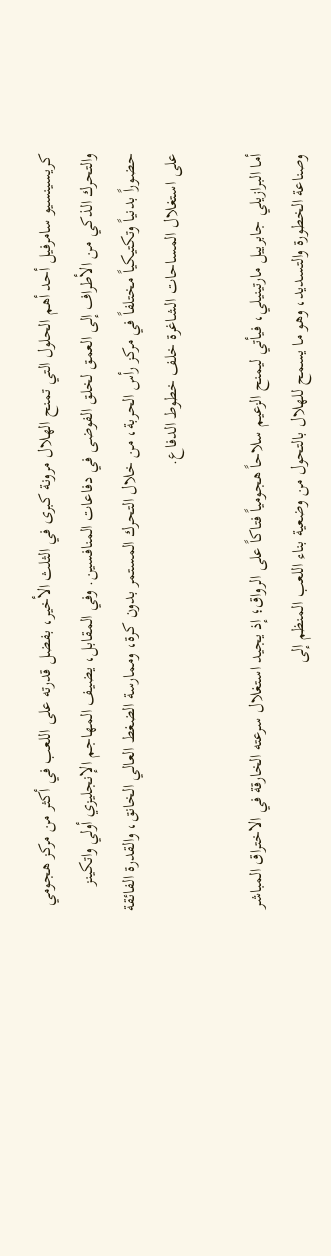كريسينسيو سامرفيل أحد أهم الحلول التي تمنح الهلال مرونة كبرى في الثلث الأخير، بفضل قدرته على اللعب في أكثر من مركز هجومي والتحرك الذكي من الأطراف إلى العمق لخلق الفوضى في دفاعات المنافسين. وفي المقابل، يضيف المهاجم الإنجليزي أولي واتكينز حضوراً بدنياً وتكتيكياً مختلفاً في مركز رأس الحربة، من خلال التحرك المستمر بدون كرة، وممارسة الضغط العالي الخانق، والقدرة الفائقة على استغلال المساحات الشاغرة خلف خطوط الدفاع.

أما البرازيلي جابرييل مارتينيلي، فيأتي ليمنح الزعيم سلاحاً هجومياً فتاكاً على الرواق؛ إذ يجيد استغلال سرعته الخارقة في الاختراق المباشر وصناعة الخطورة والتسديد، وهو ما يسمح للهلال بالتحول من وضعية بناء اللعب المنظم إلى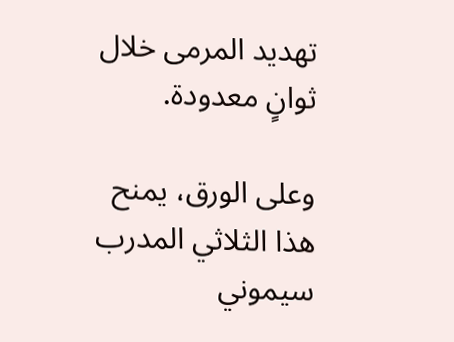تهديد المرمى خلال ثوانٍ معدودة.

وعلى الورق، يمنح هذا الثلاثي المدرب سيموني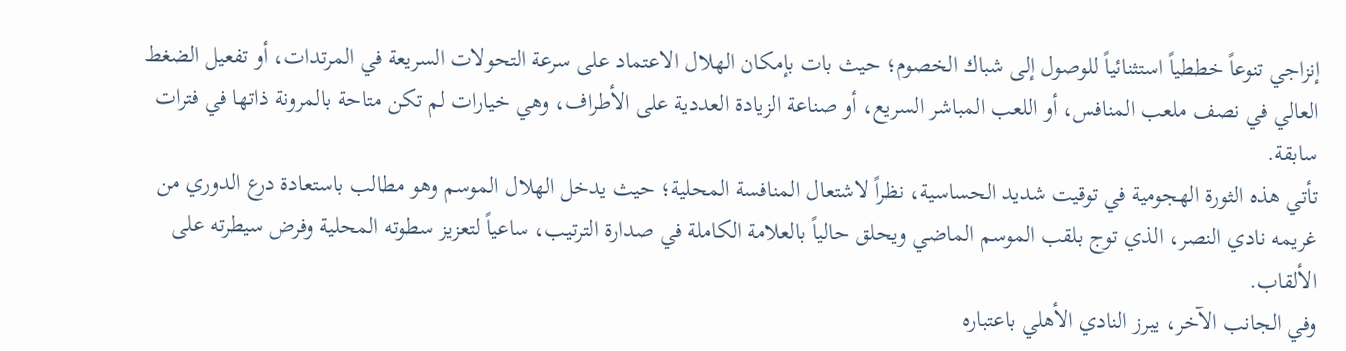إنزاجي تنوعاً خططياً استثنائياً للوصول إلى شباك الخصوم؛ حيث بات بإمكان الهلال الاعتماد على سرعة التحولات السريعة في المرتدات، أو تفعيل الضغط العالي في نصف ملعب المنافس، أو اللعب المباشر السريع، أو صناعة الزيادة العددية على الأطراف، وهي خيارات لم تكن متاحة بالمرونة ذاتها في فترات سابقة.
تأتي هذه الثورة الهجومية في توقيت شديد الحساسية، نظراً لاشتعال المنافسة المحلية؛ حيث يدخل الهلال الموسم وهو مطالب باستعادة درع الدوري من غريمه نادي النصر، الذي توج بلقب الموسم الماضي ويحلق حالياً بالعلامة الكاملة في صدارة الترتيب، ساعياً لتعزيز سطوته المحلية وفرض سيطرته على الألقاب.
وفي الجانب الآخر، يبرز النادي الأهلي باعتباره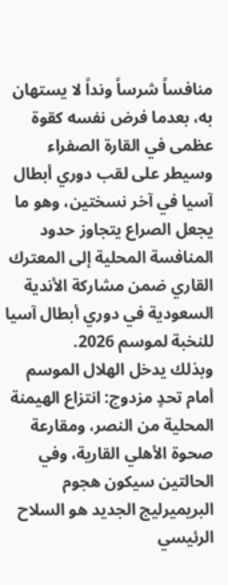منافساً شرساً ونداً لا يستهان به، بعدما فرض نفسه كقوة عظمى في القارة الصفراء وسيطر على لقب دوري أبطال آسيا في آخر نسختين، وهو ما يجعل الصراع يتجاوز حدود المنافسة المحلية إلى المعترك القاري ضمن مشاركة الأندية السعودية في دوري أبطال آسيا للنخبة لموسم 2026.
وبذلك يدخل الهلال الموسم أمام تحدٍ مزدوج: انتزاع الهيمنة المحلية من النصر، ومقارعة صحوة الأهلي القارية، وفي الحالتين سيكون هجوم البريميرليج الجديد هو السلاح الرئيسي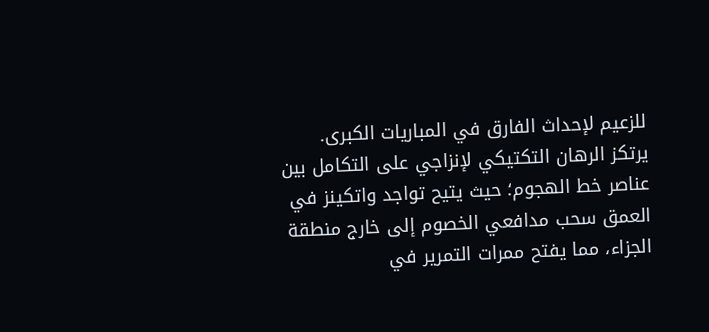للزعيم لإحداث الفارق في المباريات الكبرى.
يرتكز الرهان التكتيكي لإنزاجي على التكامل بين عناصر خط الهجوم؛ حيث يتيح تواجد واتكينز في العمق سحب مدافعي الخصوم إلى خارج منطقة الجزاء، مما يفتح ممرات التمرير في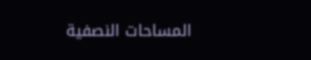المساحات النصفية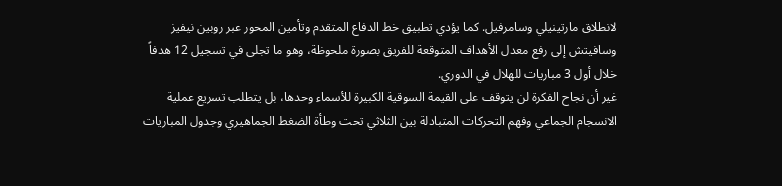لانطلاق مارتينيلي وسامرفيل. كما يؤدي تطبيق خط الدفاع المتقدم وتأمين المحور عبر روبين نيفيز وسافيتش إلى رفع معدل الأهداف المتوقعة للفريق بصورة ملحوظة، وهو ما تجلى في تسجيل 12 هدفاً خلال أول 3 مباريات للهلال في الدوري.
غير أن نجاح الفكرة لن يتوقف على القيمة السوقية الكبيرة للأسماء وحدها، بل يتطلب تسريع عملية الانسجام الجماعي وفهم التحركات المتبادلة بين الثلاثي تحت وطأة الضغط الجماهيري وجدول المباريات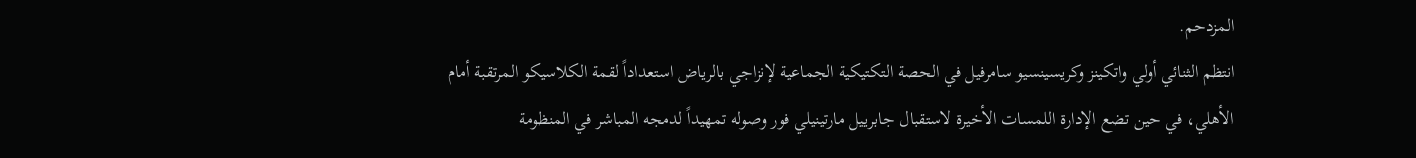المزدحم.
انتظم الثنائي أولي واتكينز وكريسينسيو سامرفيل في الحصة التكتيكية الجماعية لإنزاجي بالرياض استعداداً لقمة الكلاسيكو المرتقبة أمام الأهلي، في حين تضع الإدارة اللمسات الأخيرة لاستقبال جابرييل مارتينيلي فور وصوله تمهيداً لدمجه المباشر في المنظومة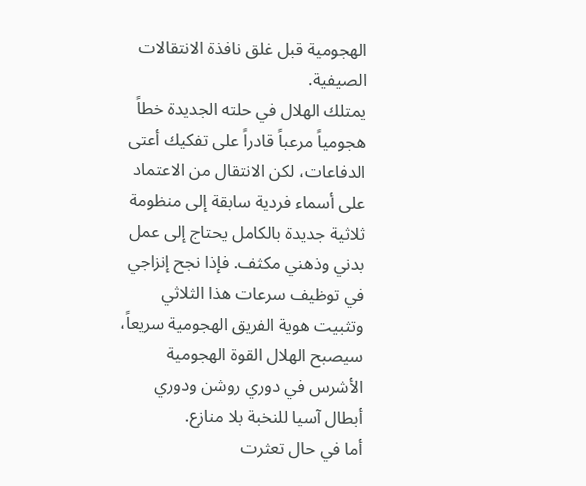الهجومية قبل غلق نافذة الانتقالات الصيفية.
يمتلك الهلال في حلته الجديدة خطاً هجومياً مرعباً قادراً على تفكيك أعتى الدفاعات، لكن الانتقال من الاعتماد على أسماء فردية سابقة إلى منظومة ثلاثية جديدة بالكامل يحتاج إلى عمل بدني وذهني مكثف. فإذا نجح إنزاجي في توظيف سرعات هذا الثلاثي وتثبيت هوية الفريق الهجومية سريعاً، سيصبح الهلال القوة الهجومية الأشرس في دوري روشن ودوري أبطال آسيا للنخبة بلا منازع.
أما في حال تعثرت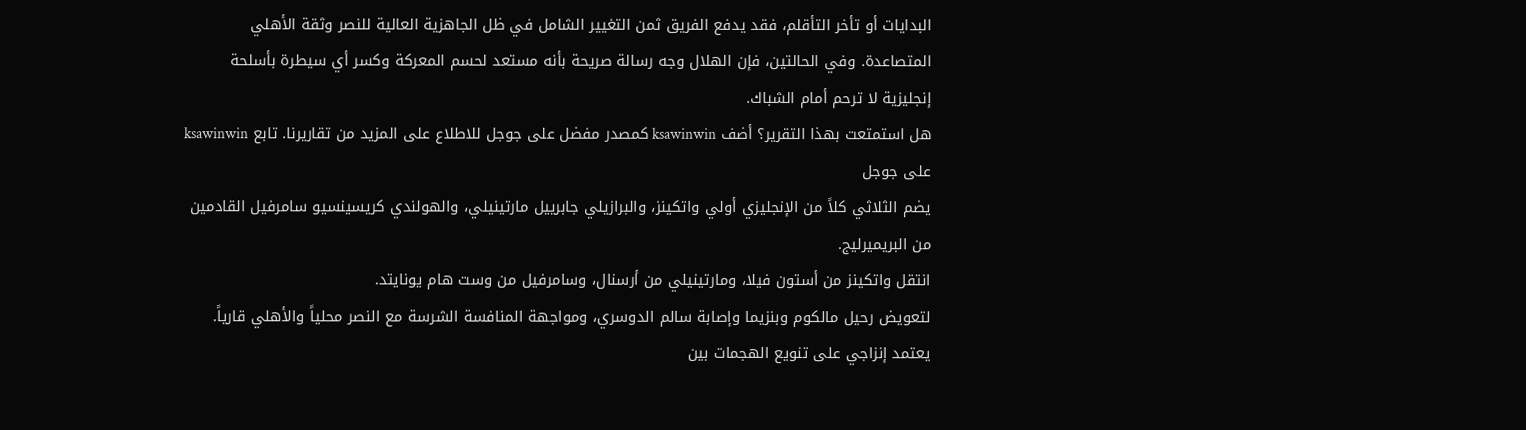البدايات أو تأخر التأقلم، فقد يدفع الفريق ثمن التغيير الشامل في ظل الجاهزية العالية للنصر وثقة الأهلي المتصاعدة. وفي الحالتين، فإن الهلال وجه رسالة صريحة بأنه مستعد لحسم المعركة وكسر أي سيطرة بأسلحة إنجليزية لا ترحم أمام الشباك.
هل استمتعت بهذا التقرير؟ أضف ksawinwin كمصدر مفضل على جوجل للاطلاع على المزيد من تقاريرنا. تابع ksawinwin على جوجل
يضم الثلاثي كلاً من الإنجليزي أولي واتكينز، والبرازيلي جابرييل مارتينيلي، والهولندي كريسينسيو سامرفيل القادمين من البريميرليج.
انتقل واتكينز من أستون فيلا، ومارتينيلي من أرسنال، وسامرفيل من وست هام يونايتد.
لتعويض رحيل مالكوم وبنزيما وإصابة سالم الدوسري، ومواجهة المنافسة الشرسة مع النصر محلياً والأهلي قارياً.
يعتمد إنزاجي على تنويع الهجمات بين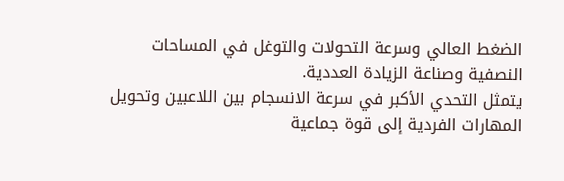الضغط العالي وسرعة التحولات والتوغل في المساحات النصفية وصناعة الزيادة العددية.
يتمثل التحدي الأكبر في سرعة الانسجام بين اللاعبين وتحويل المهارات الفردية إلى قوة جماعية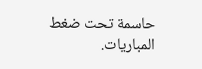حاسمة تحت ضغط المباريات.